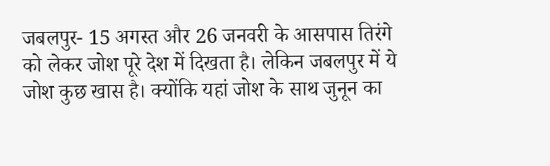जबलपुर- 15 अगस्त और 26 जनवरी के आसपास तिरंगे को लेकर जोश पूरे देश में दिखता है। लेकिन जबलपुर में ये जोश कुछ खास है। क्योंकि यहां जोश के साथ जुनून का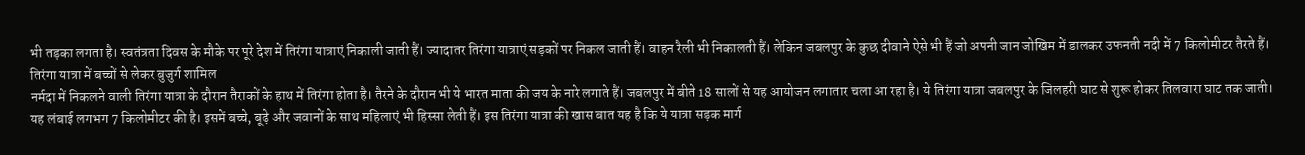भी तड़का लगता है। स्वतंत्रता दिवस के मौके पर पूरे देश में तिरंगा यात्राएं निकाली जाती हैं। ज्यादातर तिरंगा यात्राएं सड़कों पर निकल जाती हैं। वाहन रैली भी निकालती हैं। लेकिन जबलपुर के कुछ दीवाने ऐसे भी हैं जो अपनी जान जोखिम में डालकर उफनती नदी में 7 किलोमीटर तैरते हैं।
तिरंगा यात्रा में बच्चों से लेकर बुजुर्ग शामिल
नर्मदा में निकलने वाली तिरंगा यात्रा के दौरान तैराकों के हाथ में तिरंगा होता है। तैरने के दौरान भी ये भारत माता की जय के नारे लगाते हैं। जबलपुर में बीते 18 सालों से यह आयोजन लगातार चला आ रहा है। ये तिरंगा यात्रा जबलपुर के जिलहरी घाट से शुरू होकर तिलवारा घाट तक जाती। यह लंबाई लगभग 7 किलोमीटर की है। इसमें बच्चे, बूढ़े और जवानों के साथ महिलाएं भी हिस्सा लेती हैं। इस तिरंगा यात्रा की खास बात यह है कि ये यात्रा सड़क मार्ग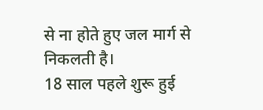से ना होते हुए जल मार्ग से निकलती है।
18 साल पहले शुरू हुई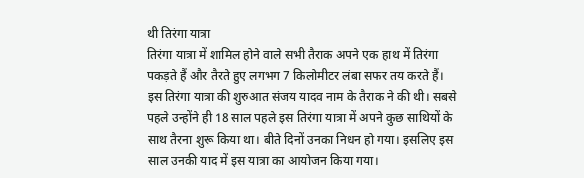थी तिरंगा यात्रा
तिरंगा यात्रा में शामिल होने वाले सभी तैराक अपने एक हाथ में तिरंगा पकड़ते हैं और तैरते हुए लगभग 7 किलोमीटर लंबा सफर तय करते हैं। इस तिरंगा यात्रा की शुरुआत संजय यादव नाम के तैराक ने की थी। सबसे पहले उन्होंने ही 18 साल पहले इस तिरंगा यात्रा में अपने कुछ साथियों के साथ तैरना शुरू किया था। बीते दिनों उनका निधन हो गया। इसलिए इस साल उनकी याद में इस यात्रा का आयोजन किया गया।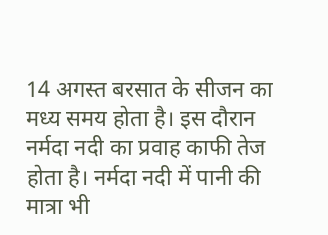14 अगस्त बरसात के सीजन का मध्य समय होता है। इस दौरान नर्मदा नदी का प्रवाह काफी तेज होता है। नर्मदा नदी में पानी की मात्रा भी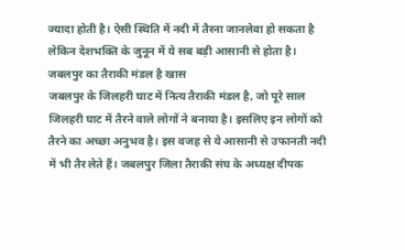ज्यादा होती है। ऐसी स्थिति में नदी में तैरना जानलेवा हो सकता है लेकिन देशभक्ति के जुनून में ये सब बड़ी आसानी से होता है।
जबलपुर का तैराकी मंडल है खास
जबलपुर के जिलहरी घाट में नित्य तैराकी मंडल है, जो पूरे साल जिलहरी घाट में तैरने वाले लोगों ने बनाया है। इसलिए इन लोगों को तैरने का अच्छा अनुभव है। इस वजह से ये आसानी से उफानती नदी में भी तैर लेते हैं। जबलपुर जिला तैराकी संघ के अध्यक्ष दीपक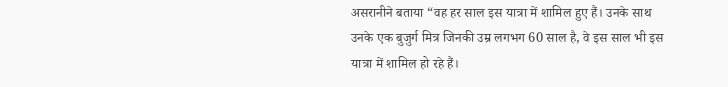असरानीने बताया “वह हर साल इस यात्रा में शामिल हुए हैं। उनके साथ उनके एक बुजुर्ग मित्र जिनकी उम्र लगभग 60 साल है, वे इस साल भी इस यात्रा में शामिल हो रहे हैं।